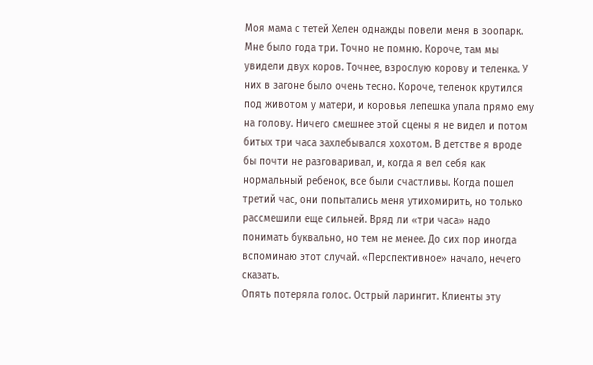Моя мама с тетей Хелен однажды повели меня в зоопарк. Мне было года три. Точно не помню. Короче, там мы увидели двух коров. Точнее, взрослую корову и теленка. У них в загоне было очень тесно. Короче, теленок крутился под животом у матери, и коровья лепешка упала прямо ему на голову. Ничего смешнее этой сцены я не видел и потом битых три часа захлебывался хохотом. В детстве я вроде бы почти не разговаривал, и, когда я вел себя как нормальный ребенок, все были счастливы. Когда пошел третий час, они попытались меня утихомирить, но только рассмешили еще сильней. Вряд ли «три часа» надо понимать буквально, но тем не менее. До сих пор иногда вспоминаю этот случай. «Перспективное» начало, нечего сказать.
Опять потеряла голос. Острый ларингит. Клиенты эту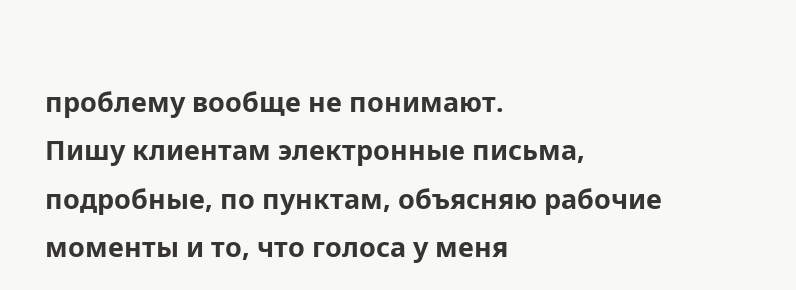проблему вообще не понимают.
Пишу клиентам электронные письма, подробные, по пунктам, объясняю рабочие моменты и то, что голоса у меня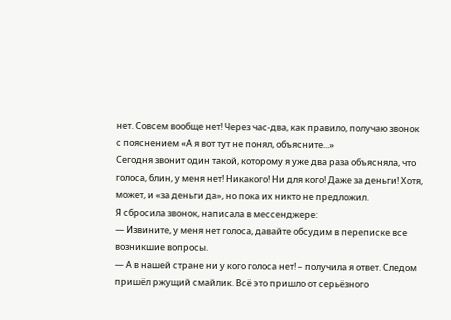нет. Совсем вообще нет! Через час-два, как правило, получаю звонок с пояснением «А я вот тут не понял, объясните...»
Сегодня звонит один такой, которому я уже два раза объясняла, что голоса, блин, у меня нет! Никакого! Ни для кого! Даже за деньги! Хотя, может, и «за деньги да», но пока их никто не предложил.
Я сбросила звонок, написала в мессенджере:
— Извините, у меня нет голоса, давайте обсудим в переписке все возникшие вопросы.
— А в нашей стране ни у кого голоса нет! – получила я ответ. Следом пришёл ржущий смайлик. Всё это пришло от серьёзного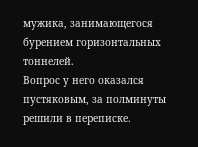мужика, занимающегося бурением горизонтальных тоннелей.
Вопрос у него оказался пустяковым, за полминуты решили в переписке.